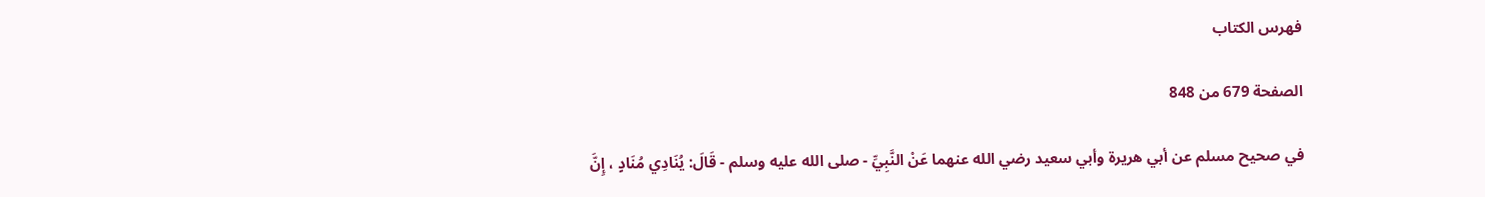فهرس الكتاب

الصفحة 679 من 848

في صحيح مسلم عن أبي هريرة وأبي سعيد رضي الله عنهما عَنْ النَّبِيِّ - صلى الله عليه وسلم - قَالَ: يُنَادِي مُنَادٍ ، إِنَّ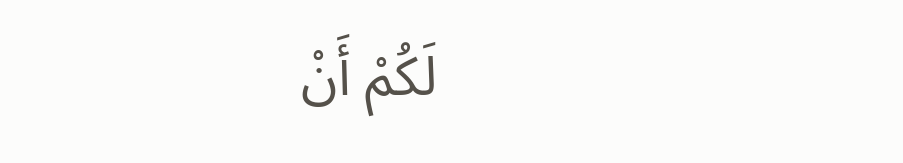لَكُمْ أَنْ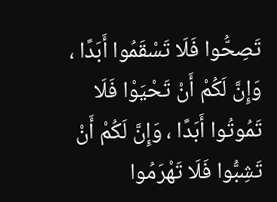تَصِحُّوا فَلَا تَسْقَمُوا أَبَدًا ، وَإِنَّ لَكُمْ أَنْ تَحْيَوْا فَلَا تَمُوتُوا أَبَدًا ، وَإِنَّ لَكُمْ أَنْ تَشِبُّوا فَلَا تَهْرَمُوا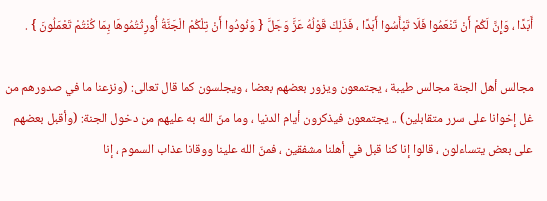أَبَدًا ، وَإِنَّ لَكُمْ أَنْ تَنْعَمُوا فَلَا تَبْأَسُوا أَبَدًا ، فَذَلِكَ قَوْلُهُ عَزَّ وَجَلَّ { وَنُودُوا أَنْ تِلْكُمْ الْجَنَّةُ أُورِثْتُمُوهَا بِمَا كُنْتُمْ تَعْمَلُونَ } .

مجالس أهل الجنة مجالس طيبة ، يجتمعون ويزور بعضهم بعضا ، ويجلسون كما قال تعالى: (ونزعنا ما في صدورهم من غل إخوانا على سرر متقابلين) .. يجتمعون فيذكرون أيام الدنيا ، وما منّ الله به عليهم من دخول الجنة: (وأقبل بعضهم على بعض يتساءلون ، قالوا إنا كنا قبل في أهلنا مشفقين ، فمنّ الله علينا ووقانا عذاب السموم ، إنا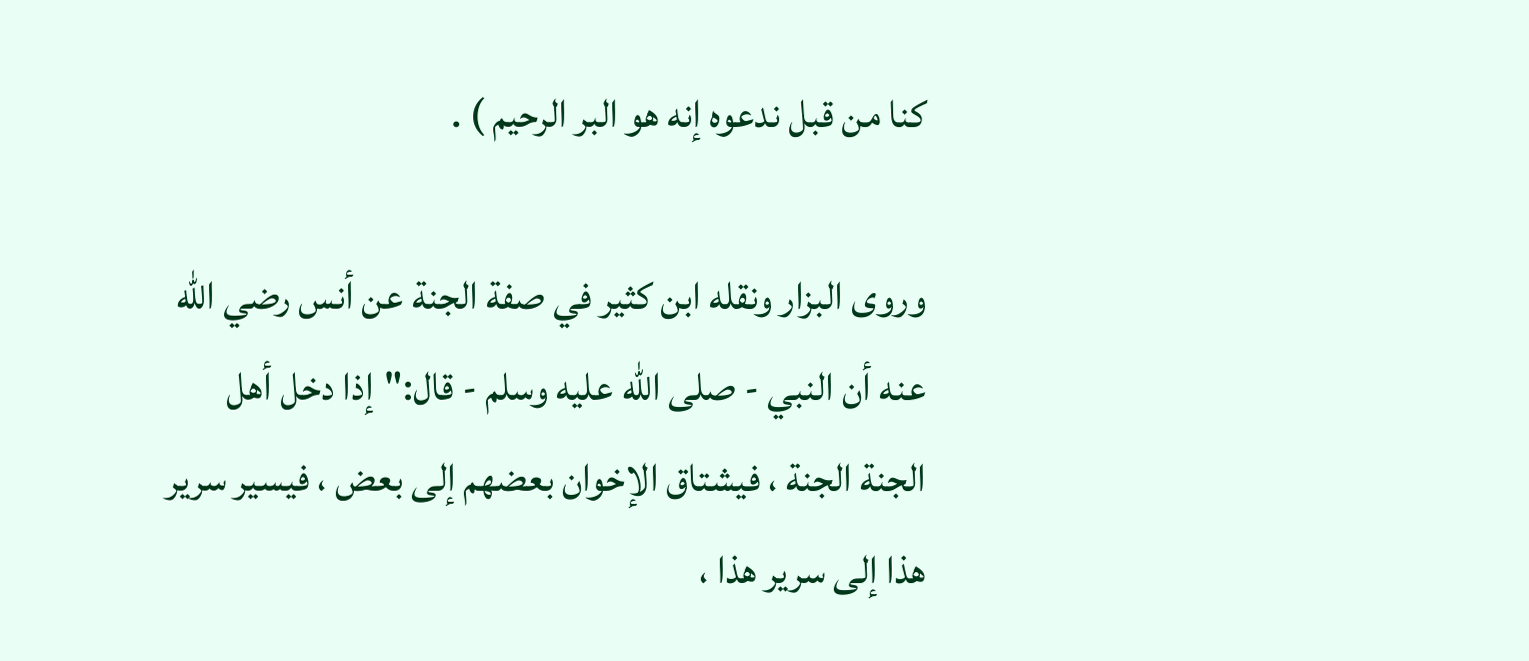كنا من قبل ندعوه إنه هو البر الرحيم ) .

وروى البزار ونقله ابن كثير في صفة الجنة عن أنس رضي الله عنه أن النبي - صلى الله عليه وسلم - قال:"إذا دخل أهل الجنة الجنة ، فيشتاق الإخوان بعضهم إلى بعض ، فيسير سرير هذا إلى سرير هذا ،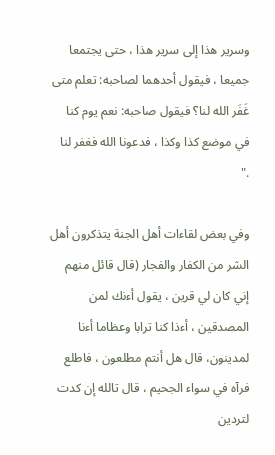وسرير هذا إلى سرير هذا ، حتى يجتمعا جميعا ، فيقول أحدهما لصاحبه: تعلم متى غَفَر الله لنا؟ فيقول صاحبه: نعم يوم كنا في موضع كذا وكذا ، فدعونا الله فغفر لنا ."

وفي بعض لقاءات أهل الجنة يتذكرون أهل الشر من الكفار والفجار (قال قائل منهم إني كان لي قرين ، يقول أءنك لمن المصدقين ، أءذا كنا ترابا وعظاما أءنا لمدينون، قال هل أنتم مطلعون ، فاطلع فرآه في سواء الجحيم ، قال تالله إن كدت لتردين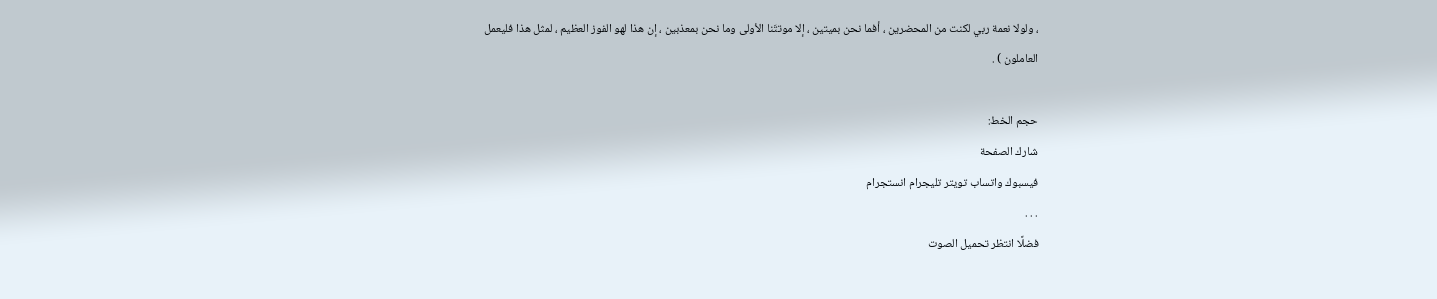، ولولا نعمة ربي لكنت من المحضرين ، أفما نحن بميتين ، إلا موتتَنا الأولى وما نحن بمعذبين ، إن هذا لهو الفوز العظيم ، لمثل هذا فليعمل العاملون ) .

حجم الخط:
شارك الصفحة
فيسبوك واتساب تويتر تليجرام انستجرام
. . .
فضلًا انتظر تحميل الصوت